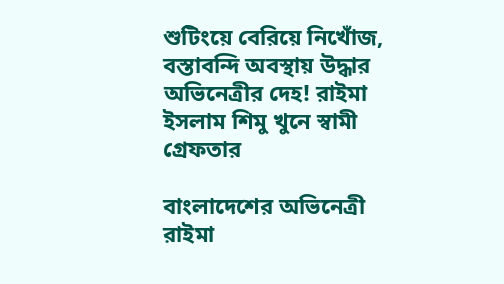শুটিংয়ে বেরিয়ে নিখোঁজ, বস্তাবন্দি অবস্থায় উদ্ধার অভিনেত্রীর দেহ! রাইমা ইসলাম শিমু খুনে স্বামী গ্রেফতার

বাংলাদেশের অভিনেত্রী রাইমা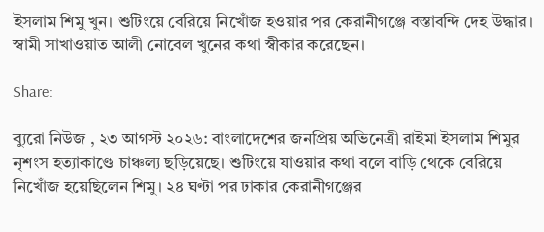ইসলাম শিমু খুন। শুটিংয়ে বেরিয়ে নিখোঁজ হওয়ার পর কেরানীগঞ্জে বস্তাবন্দি দেহ উদ্ধার। স্বামী সাখাওয়াত আলী নোবেল খুনের কথা স্বীকার করেছেন।

Share:

ব্যুরো নিউজ , ২৩ আগস্ট ২০২৬: বাংলাদেশের জনপ্রিয় অভিনেত্রী রাইমা ইসলাম শিমুর নৃশংস হত্যাকাণ্ডে চাঞ্চল্য ছড়িয়েছে। শুটিংয়ে যাওয়ার কথা বলে বাড়ি থেকে বেরিয়ে নিখোঁজ হয়েছিলেন শিমু। ২৪ ঘণ্টা পর ঢাকার কেরানীগঞ্জের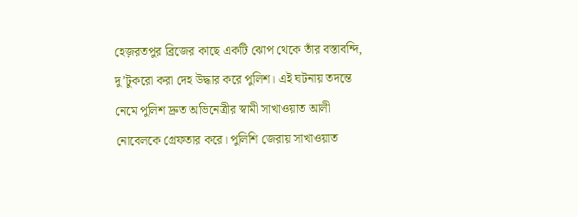হেজ়রতপুর ব্রিজের কাছে একটি ঝোপ থেকে তাঁর বস্তাবন্দি, দু’টুকরো করা দেহ উদ্ধার করে পুলিশ। এই ঘটনায় তদন্তে নেমে পুলিশ দ্রুত অভিনেত্রীর স্বামী সাখাওয়াত আলী নোবেলকে গ্রেফতার করে। পুলিশি জেরায় সাখাওয়াত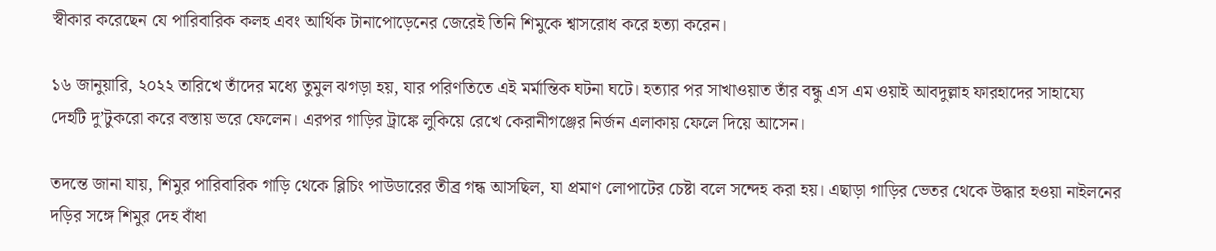স্বীকার করেছেন যে পারিবারিক কলহ এবং আর্থিক টানাপোড়েনের জেরেই তিনি শিমুকে শ্বাসরোধ করে হত্যা করেন।

১৬ জানুয়ারি, ২০২২ তারিখে তাঁদের মধ্যে তুমুল ঝগড়া হয়, যার পরিণতিতে এই মর্মান্তিক ঘটনা ঘটে। হত্যার পর সাখাওয়াত তাঁর বন্ধু এস এম ওয়াই আবদুল্লাহ ফারহাদের সাহায্যে দেহটি দু’টুকরো করে বস্তায় ভরে ফেলেন। এরপর গাড়ির ট্রাঙ্কে লুকিয়ে রেখে কেরানীগঞ্জের নির্জন এলাকায় ফেলে দিয়ে আসেন।

তদন্তে জানা যায়, শিমুর পারিবারিক গাড়ি থেকে ব্লিচিং পাউডারের তীব্র গন্ধ আসছিল, যা প্রমাণ লোপাটের চেষ্টা বলে সন্দেহ করা হয়। এছাড়া গাড়ির ভেতর থেকে উদ্ধার হওয়া নাইলনের দড়ির সঙ্গে শিমুর দেহ বাঁধা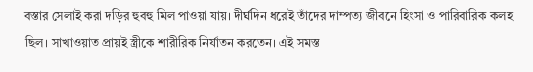বস্তার সেলাই করা দড়ির হুবহু মিল পাওয়া যায়। দীর্ঘদিন ধরেই তাঁদের দাম্পত্য জীবনে হিংসা ও পারিবারিক কলহ ছিল। সাখাওয়াত প্রায়ই স্ত্রীকে শারীরিক নির্যাতন করতেন। এই সমস্ত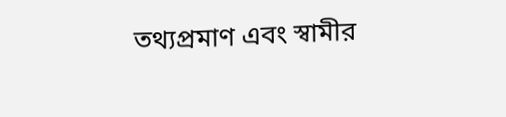তথ্যপ্রমাণ এবং স্বামীর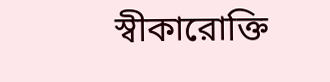স্বীকারোক্তি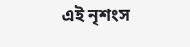এই নৃশংস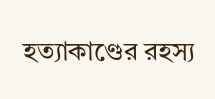হত্যাকাণ্ডের রহস্য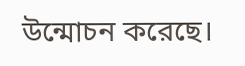উন্মোচন করেছে।